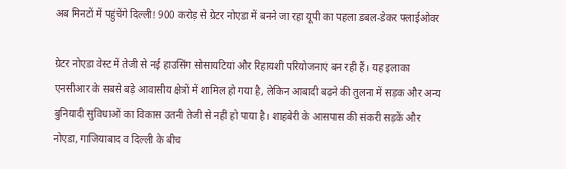अब मिनटों में पहुंचेंगे दिल्ली! 900 करोड़ से ग्रेटर नोएडा में बनने जा रहा यूपी का पहला डबल-डेकर फ्लाईओवर

ग्रेटर नोएडा वेस्ट में तेजी से नई हाउसिंग सोसायटियां और रिहायशी परियोजनाएं बन रही हैं। यह इलाका एनसीआर के सबसे बड़े आवासीय क्षेत्रों में शामिल हो गया है, लेकिन आबादी बढ़ने की तुलना में सड़क और अन्य बुनियादी सुविधाओं का विकास उतनी तेजी से नहीं हो पाया है। शाहबेरी के आसपास की संकरी सड़कें और नोएडा, गाजियाबाद व दिल्ली के बीच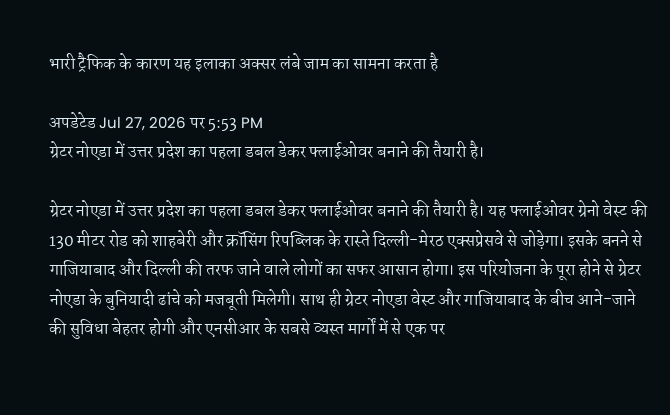भारी ट्रैफिक के कारण यह इलाका अक्सर लंबे जाम का सामना करता है

अपडेटेड Jul 27, 2026 पर 5:53 PM
ग्रेटर नोएडा में उत्तर प्रदेश का पहला डबल डेकर फ्लाईओवर बनाने की तैयारी है।

ग्रेटर नोएडा में उत्तर प्रदेश का पहला डबल डेकर फ्लाईओवर बनाने की तैयारी है। यह फ्लाईओवर ग्रेनो वेस्ट की 130 मीटर रोड को शाहबेरी और क्रॉसिंग रिपब्लिक के रास्ते दिल्ली-मेरठ एक्सप्रेसवे से जोड़ेगा। इसके बनने से गाजियाबाद और दिल्ली की तरफ जाने वाले लोगों का सफर आसान होगा। इस परियोजना के पूरा होने से ग्रेटर नोएडा के बुनियादी ढांचे को मजबूती मिलेगी। साथ ही ग्रेटर नोएडा वेस्ट और गाजियाबाद के बीच आने-जाने की सुविधा बेहतर होगी और एनसीआर के सबसे व्यस्त मार्गों में से एक पर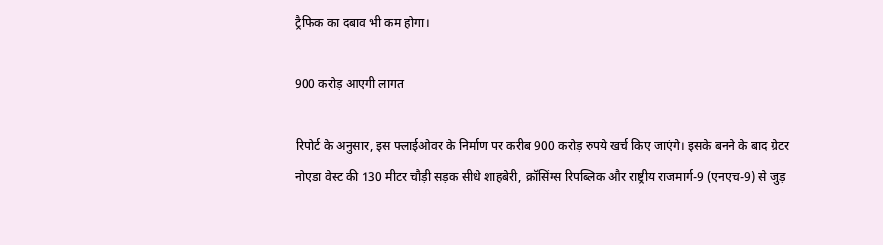ट्रैफिक का दबाव भी कम होगा।

900 करोड़ आएगी लागत

रिपोर्ट के अनुसार, इस फ्लाईओवर के निर्माण पर करीब 900 करोड़ रुपये खर्च किए जाएंगे। इसके बनने के बाद ग्रेटर नोएडा वेस्ट की 130 मीटर चौड़ी सड़क सीधे शाहबेरी, क्रॉसिंग्स रिपब्लिक और राष्ट्रीय राजमार्ग-9 (एनएच-9) से जुड़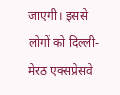जाएगी। इससे लोगों को दिल्ली-मेरठ एक्सप्रेसवे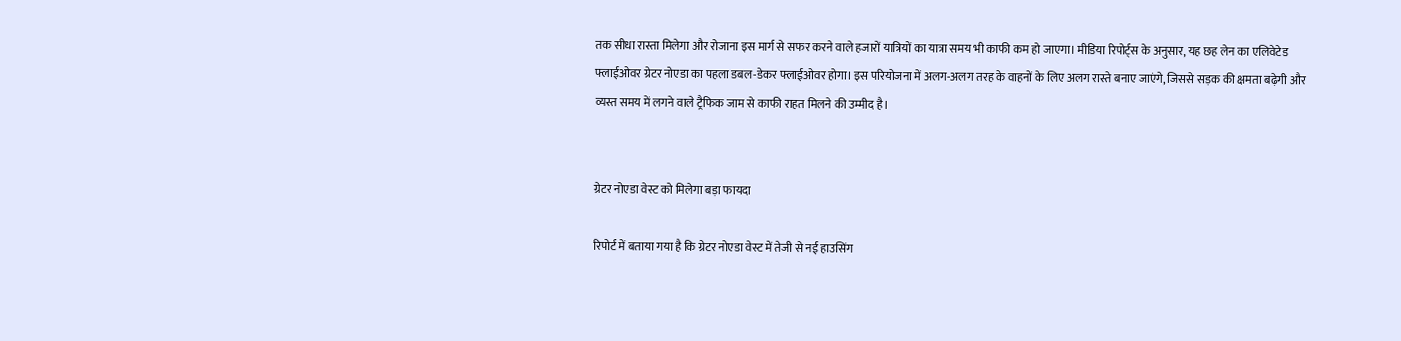तक सीधा रास्ता मिलेगा और रोजाना इस मार्ग से सफर करने वाले हजारों यात्रियों का यात्रा समय भी काफी कम हो जाएगा। मीडिया रिपोर्ट्स के अनुसार, यह छह लेन का एलिवेटेड फ्लाईओवर ग्रेटर नोएडा का पहला डबल-डेकर फ्लाईओवर होगा। इस परियोजना में अलग-अलग तरह के वाहनों के लिए अलग रास्ते बनाए जाएंगे, जिससे सड़क की क्षमता बढ़ेगी और व्यस्त समय में लगने वाले ट्रैफिक जाम से काफी राहत मिलने की उम्मीद है।


ग्रेटर नोएडा वेस्ट को मिलेगा बड़ा फायदा

रिपोर्ट में बताया गया है कि ग्रेटर नोएडा वेस्ट में तेजी से नई हाउसिंग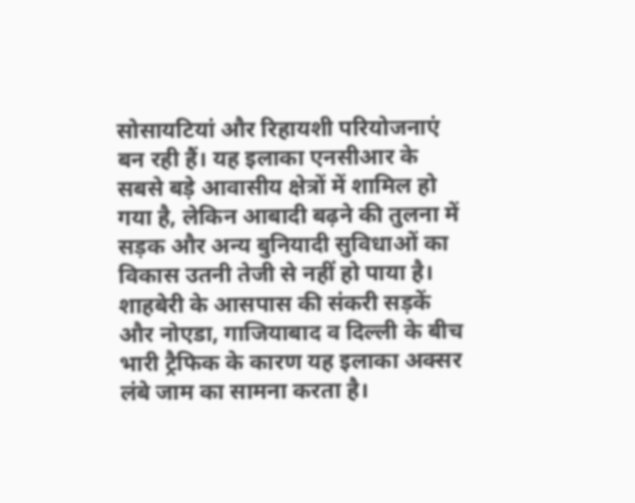सोसायटियां और रिहायशी परियोजनाएं बन रही हैं। यह इलाका एनसीआर के सबसे बड़े आवासीय क्षेत्रों में शामिल हो गया है, लेकिन आबादी बढ़ने की तुलना में सड़क और अन्य बुनियादी सुविधाओं का विकास उतनी तेजी से नहीं हो पाया है। शाहबेरी के आसपास की संकरी सड़कें और नोएडा, गाजियाबाद व दिल्ली के बीच भारी ट्रैफिक के कारण यह इलाका अक्सर लंबे जाम का सामना करता है।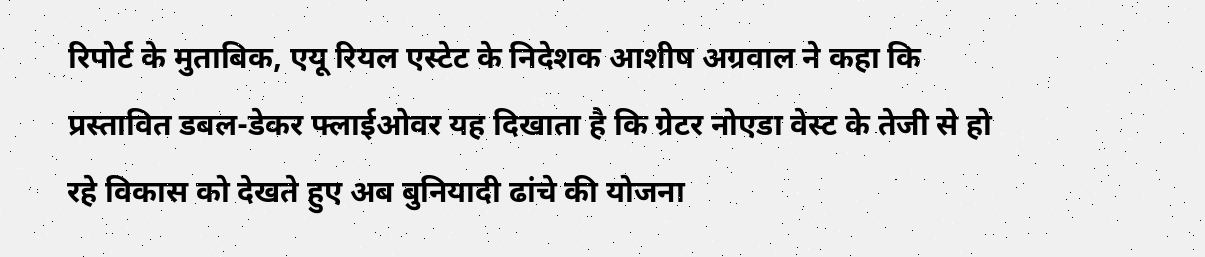रिपोर्ट के मुताबिक, एयू रियल एस्टेट के निदेशक आशीष अग्रवाल ने कहा कि प्रस्तावित डबल-डेकर फ्लाईओवर यह दिखाता है कि ग्रेटर नोएडा वेस्ट के तेजी से हो रहे विकास को देखते हुए अब बुनियादी ढांचे की योजना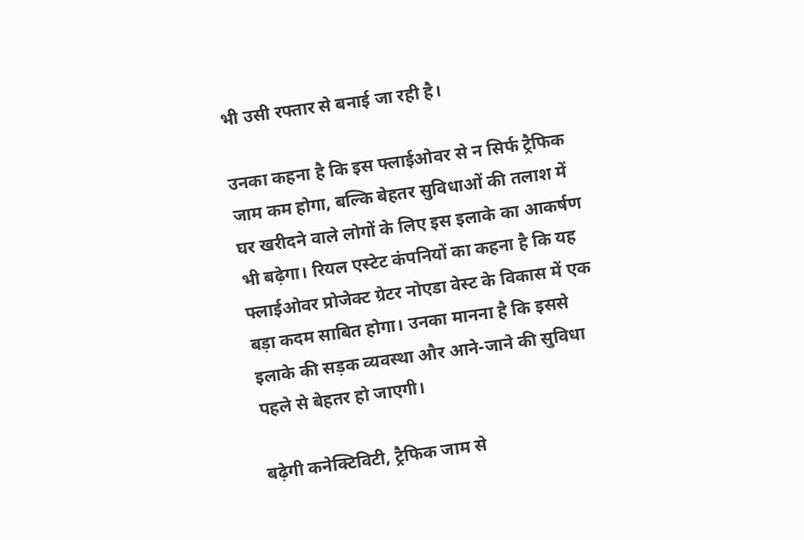भी उसी रफ्तार से बनाई जा रही है।

उनका कहना है कि इस फ्लाईओवर से न सिर्फ ट्रैफिक जाम कम होगा, बल्कि बेहतर सुविधाओं की तलाश में घर खरीदने वाले लोगों के लिए इस इलाके का आकर्षण भी बढ़ेगा। रियल एस्टेट कंपनियों का कहना है कि यह फ्लाईओवर प्रोजेक्ट ग्रेटर नोएडा वेस्ट के विकास में एक बड़ा कदम साबित होगा। उनका मानना है कि इससे इलाके की सड़क व्यवस्था और आने-जाने की सुविधा पहले से बेहतर हो जाएगी।

बढ़ेगी कनेक्टिविटी, ट्रैफिक जाम से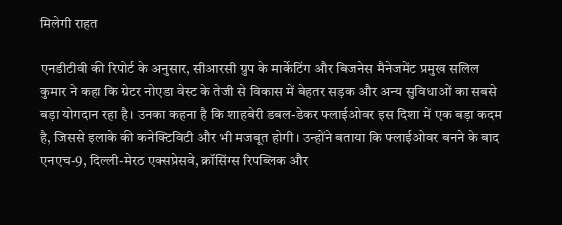मिलेगी राहत

एनडीटीवी की रिपोर्ट के अनुसार, सीआरसी ग्रुप के मार्केटिंग और बिजनेस मैनेजमेंट प्रमुख सलिल कुमार ने कहा कि ग्रेटर नोएडा वेस्ट के तेजी से विकास में बेहतर सड़क और अन्य सुविधाओं का सबसे बड़ा योगदान रहा है। उनका कहना है कि शाहबेरी डबल-डेकर फ्लाईओवर इस दिशा में एक बड़ा कदम है, जिससे इलाके की कनेक्टिविटी और भी मजबूत होगी। उन्होंने बताया कि फ्लाईओवर बनने के बाद एनएच-9, दिल्ली-मेरठ एक्सप्रेसवे, क्रॉसिंग्स रिपब्लिक और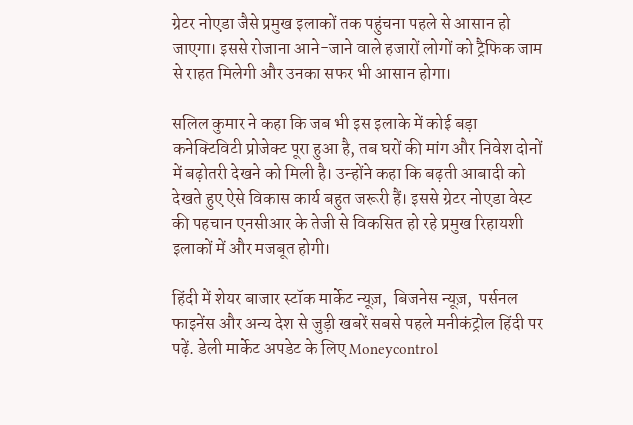ग्रेटर नोएडा जैसे प्रमुख इलाकों तक पहुंचना पहले से आसान हो जाएगा। इससे रोजाना आने-जाने वाले हजारों लोगों को ट्रैफिक जाम से राहत मिलेगी और उनका सफर भी आसान होगा।

सलिल कुमार ने कहा कि जब भी इस इलाके में कोई बड़ा कनेक्टिविटी प्रोजेक्ट पूरा हुआ है, तब घरों की मांग और निवेश दोनों में बढ़ोतरी देखने को मिली है। उन्होंने कहा कि बढ़ती आबादी को देखते हुए ऐसे विकास कार्य बहुत जरूरी हैं। इससे ग्रेटर नोएडा वेस्ट की पहचान एनसीआर के तेजी से विकसित हो रहे प्रमुख रिहायशी इलाकों में और मजबूत होगी।

हिंदी में शेयर बाजार स्टॉक मार्केट न्यूज़,  बिजनेस न्यूज़,  पर्सनल फाइनेंस और अन्य देश से जुड़ी खबरें सबसे पहले मनीकंट्रोल हिंदी पर पढ़ें. डेली मार्केट अपडेट के लिए Moneycontrol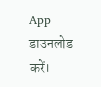App  डाउनलोड करें।